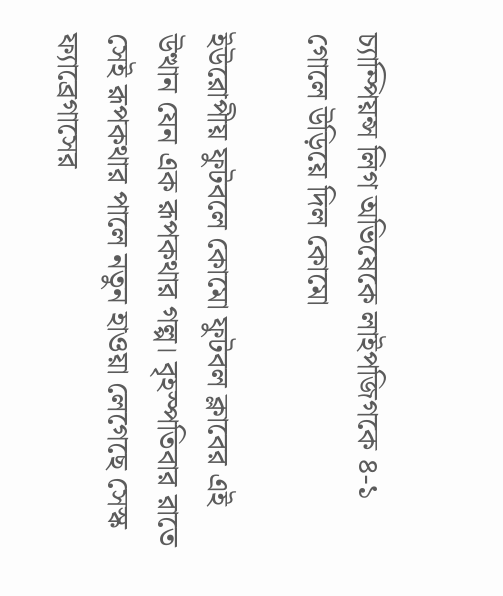চ্যাম্পিয়ন্স লিগ অভিষেকে লাইপজিগকে ৪-১ গোলে উড়িয়ে দিল কোমো

ইউরোপীয় ফুটবলে কোমো ফুটবল ক্লাবের এই উত্থান যেন এক রূপকথার গল্প। বৃহস্পতিবার রাতে সেই রূপকথার পালে নতুন হাওয়া লেগেছে সেস্ক ফ্যাব্রেগাসের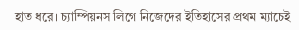হাত ধরে। চ্যাম্পিয়নস লিগে নিজেদের ইতিহাসের প্রথম ম্যাচেই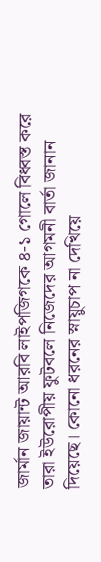জার্মান জায়ান্ট আরবি লাইপজিগকে ৪-১ গোলে বিধ্বস্ত করে তারা ইউরোপীয় ফুটবলে নিজেদের আগমনী বার্তা জানান দিয়েছে। কোনো ধরনের স্নায়ুচাপ না দেখিয়ে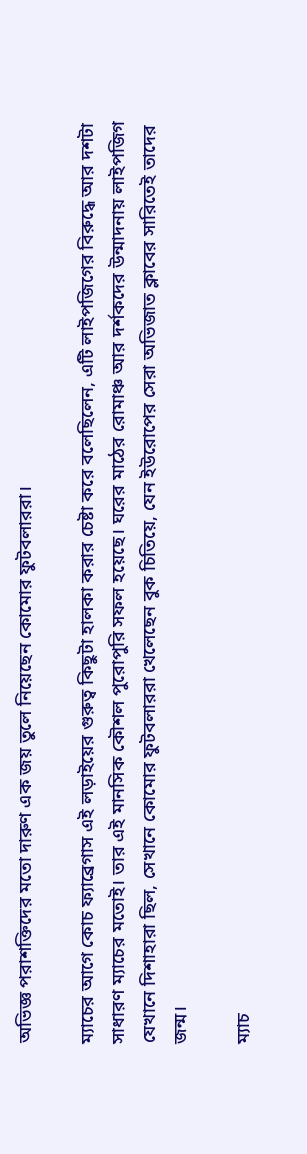অভিজ্ঞ পরাশক্তিদের মতো দারুণ এক জয় তুলে নিয়েছেন কোমোর ফুটবলাররা।

ম্যাচের আগে কোচ ফ্যাব্রেগাস এই লড়াইয়ের গুরুত্ব কিছুটা হালকা করার চেষ্টা করে বলেছিলেন, এটি লাইপজিগের বিরুদ্ধে আর দশটা সাধারণ ম্যাচের মতোই। তার এই মানসিক কৌশল পুরোপুরি সফল হয়েছে। ঘরের মাঠের রোমাঞ্চ আর দর্শকদের উন্মাদনায় লাইপজিগ যেখানে দিশাহারা ছিল, সেখানে কোমোর ফুটবলাররা খেলেছেন বুক চিতিয়ে, যেন ইউরোপের সেরা অভিজাত ক্লাবের সারিতেই তাদের জন্ম।

ম্যাচ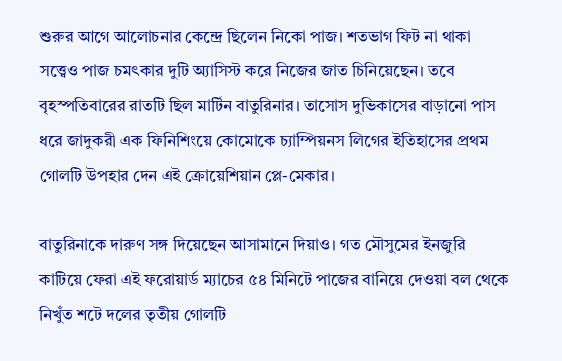শুরুর আগে আলোচনার কেন্দ্রে ছিলেন নিকো পাজ। শতভাগ ফিট না থাকা সত্ত্বেও পাজ চমৎকার দুটি অ্যাসিস্ট করে নিজের জাত চিনিয়েছেন। তবে বৃহস্পতিবারের রাতটি ছিল মার্টিন বাতুরিনার। তাসোস দুভিকাসের বাড়ানো পাস ধরে জাদুকরী এক ফিনিশিংয়ে কোমোকে চ্যাম্পিয়নস লিগের ইতিহাসের প্রথম গোলটি উপহার দেন এই ক্রোয়েশিয়ান প্লে-মেকার।

বাতুরিনাকে দারুণ সঙ্গ দিয়েছেন আসামানে দিয়াও। গত মৌসুমের ইনজুরি কাটিয়ে ফেরা এই ফরোয়ার্ড ম্যাচের ৫৪ মিনিটে পাজের বানিয়ে দেওয়া বল থেকে নিখুঁত শটে দলের তৃতীয় গোলটি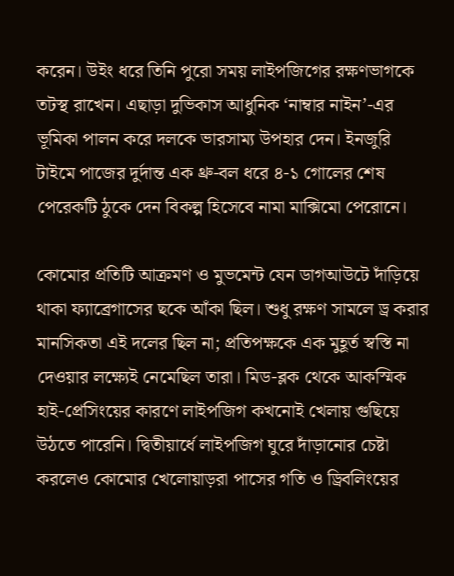করেন। উইং ধরে তিনি পুরো সময় লাইপজিগের রক্ষণভাগকে তটস্থ রাখেন। এছাড়া দুভিকাস আধুনিক ‘নাম্বার নাইন’-এর ভূমিকা পালন করে দলকে ভারসাম্য উপহার দেন। ইনজুরি টাইমে পাজের দুর্দান্ত এক থ্রু-বল ধরে ৪-১ গোলের শেষ পেরেকটি ঠুকে দেন বিকল্প হিসেবে নামা মাক্সিমো পেরোনে।

কোমোর প্রতিটি আক্রমণ ও মুভমেন্ট যেন ডাগআউটে দাঁড়িয়ে থাকা ফ্যাব্রেগাসের ছকে আঁকা ছিল। শুধু রক্ষণ সামলে ড্র করার মানসিকতা এই দলের ছিল না; প্রতিপক্ষকে এক মুহূর্ত স্বস্তি না দেওয়ার লক্ষ্যেই নেমেছিল তারা। মিড-ব্লক থেকে আকস্মিক হাই-প্রেসিংয়ের কারণে লাইপজিগ কখনোই খেলায় গুছিয়ে উঠতে পারেনি। দ্বিতীয়ার্ধে লাইপজিগ ঘুরে দাঁড়ানোর চেষ্টা করলেও কোমোর খেলোয়াড়রা পাসের গতি ও ড্রিবলিংয়ের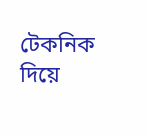টেকনিক দিয়ে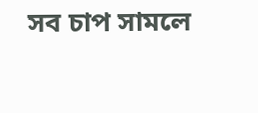সব চাপ সামলে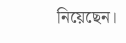নিয়েছেন।